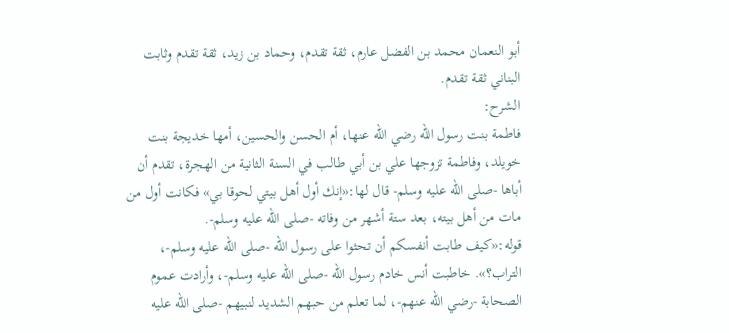أبو النعمان محمد بن الفضل عارم، ثقة تقدم، وحماد بن زيد، ثقة تقدم وثابت البناني ثقة تقدم.
الشرح:
فاطمة بنت رسول الله رضي الله عنها، أم الحسن والحسين، أمها خديجة بنت خويلد، وفاطمة تزوجها علي بن أبي طالب في السنة الثانية من الهجرة، تقدم أن أباها -صلى الله عليه وسلم- قال لها:«إنك أول أهل بيتي لحوقا بي» فكانت أول من مات من أهل بيته، بعد ستة أشهر من وفاته -صلى الله عليه وسلم-.
قوله:«كيف طابت أنفسكم أن تحثوا على رسول الله -صلى الله عليه وسلم-، التراب؟». خاطبت أنس خادم رسول الله -صلى الله عليه وسلم-، وأرادت عموم الصحابة -رضي الله عنهم-، لما تعلم من حبهم الشديد لنبيهم -صلى الله عليه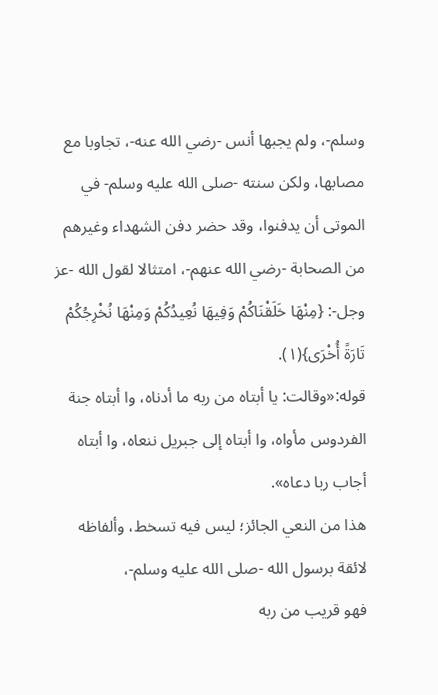وسلم-، ولم يجبها أنس -رضي الله عنه-، تجاوبا مع مصابها، ولكن سنته -صلى الله عليه وسلم- في الموتى أن يدفنوا، وقد حضر دفن الشهداء وغيرهم من الصحابة -رضي الله عنهم-، امتثالا لقول الله -عز وجل-: {مِنْهَا خَلَقْنَاكُمْ وَفِيهَا نُعِيدُكُمْ وَمِنْهَا نُخْرِجُكُمْ تَارَةً أُخْرَى}(١).
قوله:«وقالت: يا أبتاه من ربه ما أدناه، وا أبتاه جنة الفردوس مأواه، وا أبتاه إلى جبريل ننعاه، وا أبتاه أجاب ربا دعاه».
هذا من النعي الجائز؛ ليس فيه تسخط، وألفاظه لائقة برسول الله -صلى الله عليه وسلم-،
فهو قريب من ربه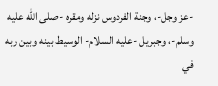-عز وجل-، وجنة الفردوس نزله ومقره -صلى الله عليه وسلم-، وجبريل -عليه السلام- الوسيط بينه وبين ربه في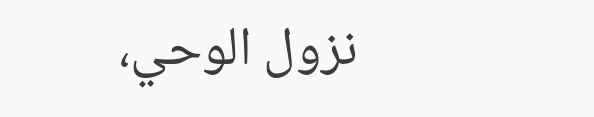نزول الوحي،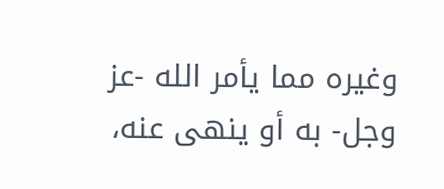وغيره مما يأمر الله -عز وجل- به أو ينهى عنه،